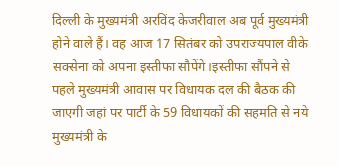दिल्ली के मुख्यमंत्री अरविंद केजरीवाल अब पूर्व मुख्यमंत्री होने वाले हैं। वह आज 17 सितंबर को उपराज्यपाल वीके सक्सेना को अपना इस्तीफा सौपेंगे।इस्तीफा सौंपने से पहले मुख्यमंत्री आवास पर विधायक दल की बैठक की जाएगी जहां पर पार्टी के 59 विधायकों की सहमति से नये मुख्यमंत्री के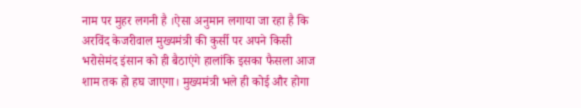नाम पर मुहर लगनी है ।ऐसा अनुमान लगाया जा रहा है कि अरविंद केजरीवाल मुख्यमंत्री की कुर्सी पर अपने किसी भरोसेमंद इंसान को ही बैठाएंगे हालांकि इसका फैसला आज शाम तक हो हघ जाएगा। मुख्यमंत्री भले ही कोई और होगा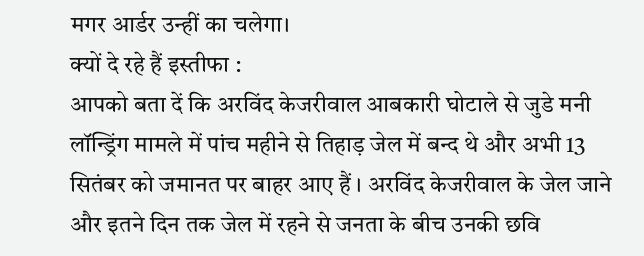मगर आर्डर उन्हीं का चलेगा।
क्यों दे रहे हैं इस्तीफा :
आपको बता दें कि अरविंद केजरीवाल आबकारी घोटाले से जुडे मनी लॉन्ड्रिंग मामले में पांच महीने से तिहाड़ जेल में बन्द थे और अभी 13 सितंबर को जमानत पर बाहर आए हैं । अरविंद केजरीवाल के जेल जाने और इतने दिन तक जेल में रहने से जनता के बीच उनकी छवि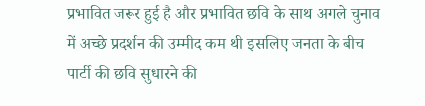प्रभावित जरूर हुई है और प्रभावित छवि के साथ अगले चुनाव में अच्छे प्रदर्शन की उम्मीद कम थी इसलिए जनता के बीच पार्टी की छवि सुधारने की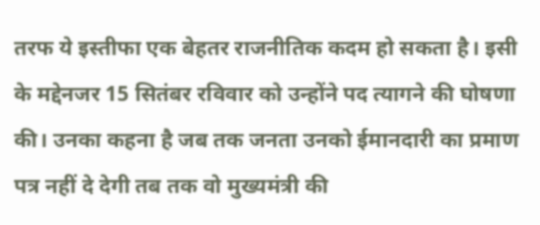तरफ ये इस्तीफा एक बेहतर राजनीतिक कदम हो सकता है। इसी के मद्देनजर 15 सितंबर रविवार को उन्होंने पद त्यागने की घोषणा की। उनका कहना है जब तक जनता उनको ईमानदारी का प्रमाण पत्र नहीं दे देगी तब तक वो मुख्यमंत्री की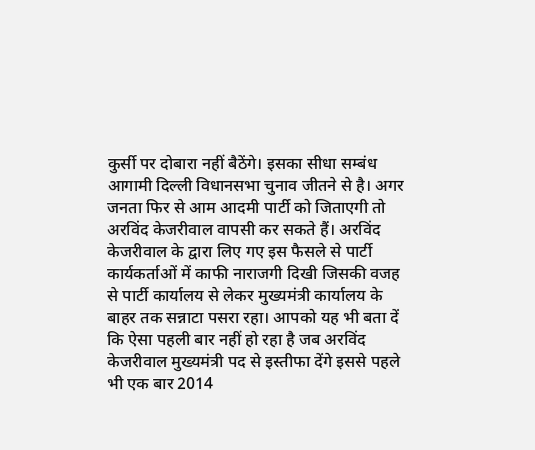कुर्सी पर दोबारा नहीं बैठेंगे। इसका सीधा सम्बंध आगामी दिल्ली विधानसभा चुनाव जीतने से है। अगर जनता फिर से आम आदमी पार्टी को जिताएगी तो अरविंद केजरीवाल वापसी कर सकते हैं। अरविंद केजरीवाल के द्वारा लिए गए इस फैसले से पार्टी कार्यकर्ताओं में काफी नाराजगी दिखी जिसकी वजह से पार्टी कार्यालय से लेकर मुख्यमंत्री कार्यालय के बाहर तक सन्नाटा पसरा रहा। आपको यह भी बता दें कि ऐसा पहली बार नहीं हो रहा है जब अरविंद केजरीवाल मुख्यमंत्री पद से इस्तीफा देंगे इससे पहले भी एक बार 2014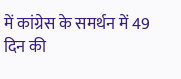में कांग्रेस के समर्थन में 49 दिन की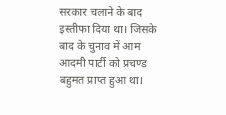सरकार चलाने के बाद इस्तीफा दिया था। जिसके बाद के चुनाव में आम आदमी पार्टी को प्रचण्ड बहुमत प्राप्त हुआ था।